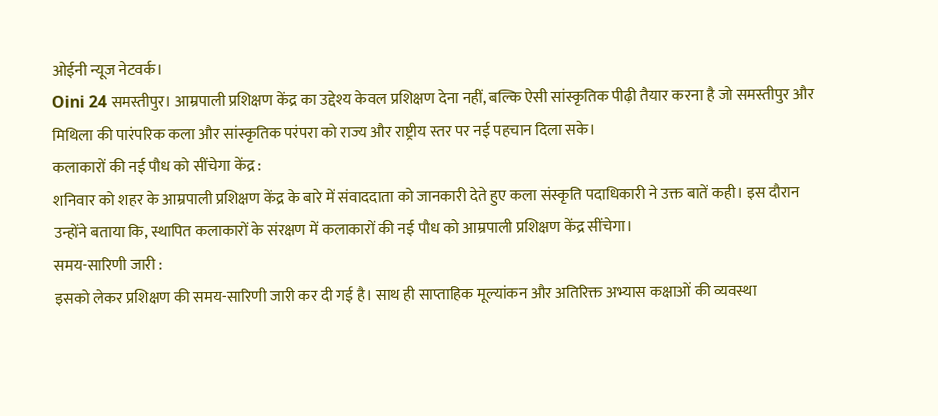ओईनी न्यूज नेटवर्क।
Oini 24 समस्तीपुर। आम्रपाली प्रशिक्षण केंद्र का उद्देश्य केवल प्रशिक्षण देना नहीं, बल्कि ऐसी सांस्कृतिक पीढ़ी तैयार करना है जो समस्तीपुर और मिथिला की पारंपरिक कला और सांस्कृतिक परंपरा को राज्य और राष्ट्रीय स्तर पर नई पहचान दिला सके।
कलाकारों की नई पौध को सींचेगा केंद्र :
शनिवार को शहर के आम्रपाली प्रशिक्षण केंद्र के बारे में संवाददाता को जानकारी देते हुए कला संस्कृति पदाधिकारी ने उक्त बातें कही। इस दौरान उन्होंने बताया कि, स्थापित कलाकारों के संरक्षण में कलाकारों की नई पौध को आम्रपाली प्रशिक्षण केंद्र सींचेगा।
समय-सारिणी जारी :
इसको लेकर प्रशिक्षण की समय-सारिणी जारी कर दी गई है। साथ ही साप्ताहिक मूल्यांकन और अतिरिक्त अभ्यास कक्षाओं की व्यवस्था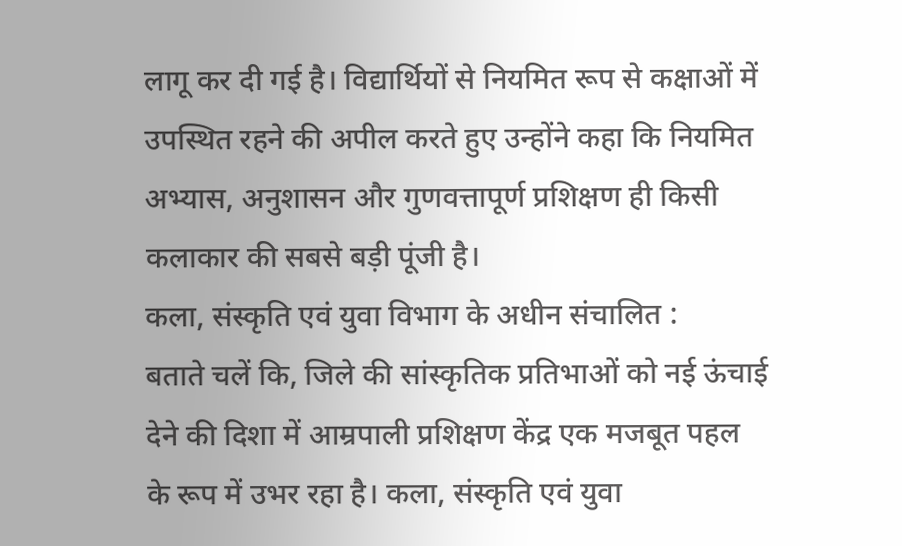लागू कर दी गई है। विद्यार्थियों से नियमित रूप से कक्षाओं में उपस्थित रहने की अपील करते हुए उन्होंने कहा कि नियमित अभ्यास, अनुशासन और गुणवत्तापूर्ण प्रशिक्षण ही किसी कलाकार की सबसे बड़ी पूंजी है।
कला, संस्कृति एवं युवा विभाग के अधीन संचालित :
बताते चलें कि, जिले की सांस्कृतिक प्रतिभाओं को नई ऊंचाई देने की दिशा में आम्रपाली प्रशिक्षण केंद्र एक मजबूत पहल के रूप में उभर रहा है। कला, संस्कृति एवं युवा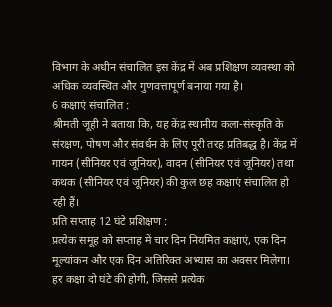विभाग के अधीन संचालित इस केंद्र में अब प्रशिक्षण व्यवस्था को अधिक व्यवस्थित और गुणवत्तापूर्ण बनाया गया है।
6 कक्षाएं संचालित :
श्रीमती जूही ने बताया कि, यह केंद्र स्थानीय कला-संस्कृति के संरक्षण, पोषण और संवर्धन के लिए पूरी तरह प्रतिबद्ध है। केंद्र में गायन (सीनियर एवं जूनियर), वादन (सीनियर एवं जूनियर) तथा कथक (सीनियर एवं जूनियर) की कुल छह कक्षाएं संचालित हो रही हैं।
प्रति सप्ताह 12 घंटे प्रशिक्षण :
प्रत्येक समूह को सप्ताह में चार दिन नियमित कक्षाएं, एक दिन मूल्यांकन और एक दिन अतिरिक्त अभ्यास का अवसर मिलेगा। हर कक्षा दो घंटे की होगी, जिससे प्रत्येक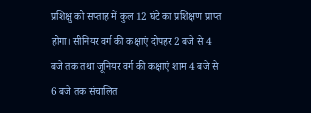प्रशिक्षु को सप्ताह में कुल 12 घंटे का प्रशिक्षण प्राप्त होगा। सीनियर वर्ग की कक्षाएं दोपहर 2 बजे से 4 बजे तक तथा जूनियर वर्ग की कक्षाएं शाम 4 बजे से 6 बजे तक संचालित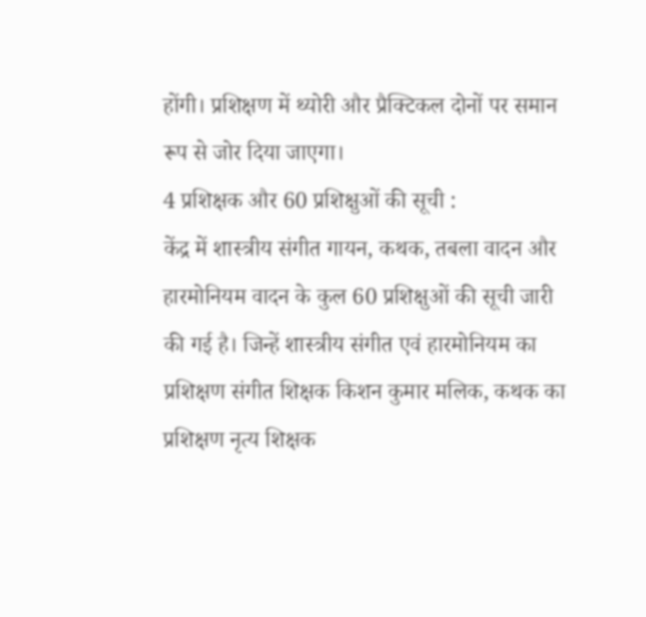होंगी। प्रशिक्षण में थ्योरी और प्रैक्टिकल दोनों पर समान रूप से जोर दिया जाएगा।
4 प्रशिक्षक और 60 प्रशिक्षुओं की सूची :
केंद्र में शास्त्रीय संगीत गायन, कथक, तबला वादन और हारमोनियम वादन के कुल 60 प्रशिक्षुओं की सूची जारी की गई है। जिन्हें शास्त्रीय संगीत एवं हारमोनियम का प्रशिक्षण संगीत शिक्षक किशन कुमार मलिक, कथक का प्रशिक्षण नृत्य शिक्षक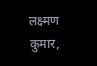लक्ष्मण कुमार,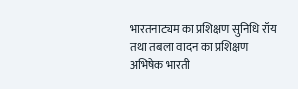भारतनाट्यम का प्रशिक्षण सुनिधि रॉय तथा तबला वादन का प्रशिक्षण अभिषेक भारती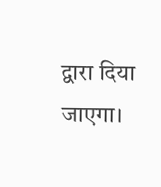द्वारा दिया जाएगा।